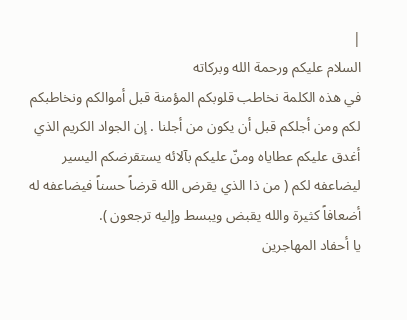|
السلام عليكم ورحمة الله وبركاته
في هذه الكلمة نخاطب قلوبكم المؤمنة قبل أموالكم ونخاطبكم لكم ومن أجلكم قبل أن يكون من أجلنا . إن الجواد الكريم الذي أغدق عليكم عطاياه ومنّ عليكم بآلائه يستقرضكم اليسير ليضاعفه لكم ( من ذا الذي يقرض الله قرضاً حسناً فيضاعفه له أضعافاً كثيرة والله يقبض ويبسط وإليه ترجعون ).
يا أحفاد المهاجرين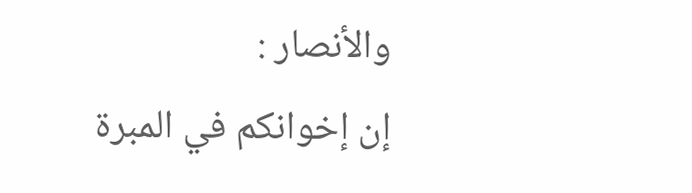والأنصار :
إن إخوانكم في المبرة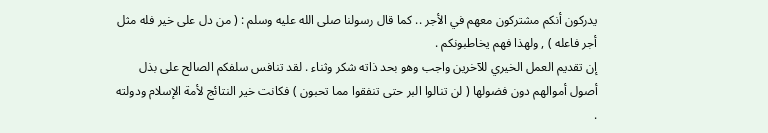يدركون أنكم مشتركون معهم في الأجر .. كما قال رسولنا صلى الله عليه وسلم : ( من دل على خير فله مثل أجر فاعله ) , ولهذا فهم يخاطبونكم .
إن تقديم العمل الخيري للآخرين واجب وهو بحد ذاته شكر وثناء . لقد تنافس سلفكم الصالح على بذل أصول أموالهم دون فضولها ( لن تنالوا البر حتى تنفقوا مما تحبون ) فكانت خير النتائج لأمة الإسلام ودولته .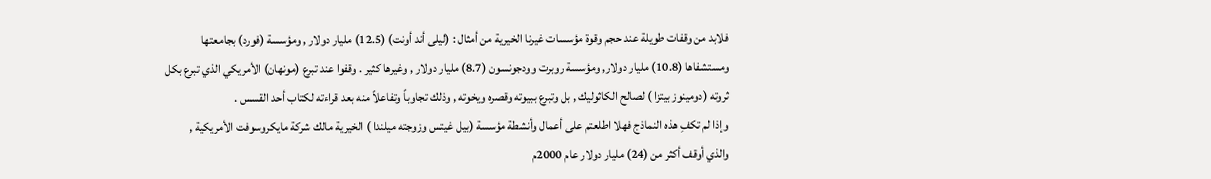فلابد من وقفات طويلة عند حجم وقوة مؤسسات غيرنا الخيرية من أمثال : (ليلى أند أونت) (12.5) مليار دولار , ومؤسسة (فورد) بجامعتها ومستشفاها (10.8) مليار دولار, ومؤسسة روبرت وودجونسون (8.7) مليار دولار , وغيرها كثير . وقفوا عند تبرع (مونهان) الأمريكي الذي تبرع بكل ثروته (دومينوز بيتزا ) لصالح الكاثوليك , بل وتبرع ببيوته وقصره ويخوته , وذلك تجاوباً وتفاعلاً منه بعد قراءته لكتاب أحد القسس .
وإذا لم تكفِ هذه النماذج فهلا اطلعتم على أعمال وأنشطة مؤسسة (بيل غيتس وزوجته ميلندا ) الخيرية مالك شركة مايكروسوفت الأمريكية , والذي أوقف أكثر من (24) مليار دولار عام 2000م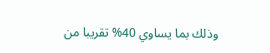وذلك بما يساوي 40% تقريبا من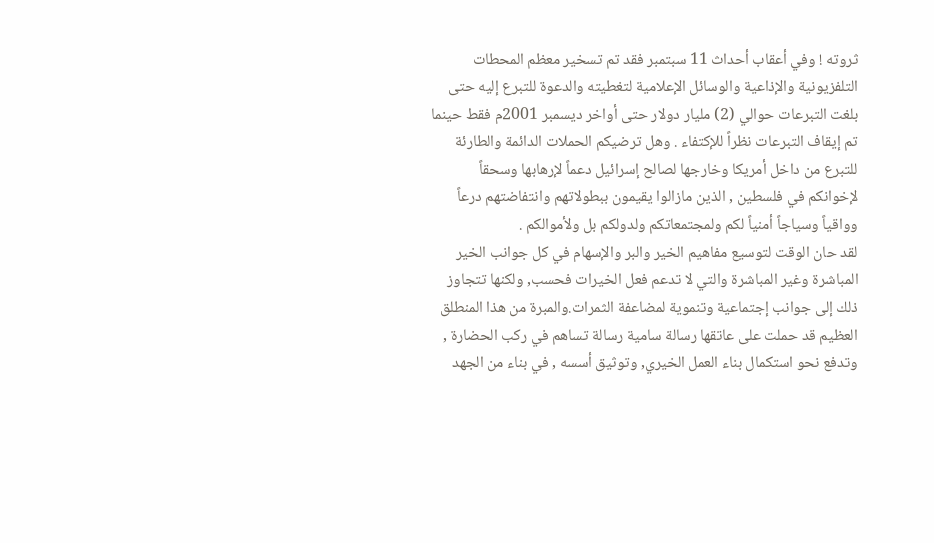ثروته ! وفي أعقاب أحداث 11 سبتمبر فقد تم تسخير معظم المحطات التلفزيونية والإذاعية والوسائل الإعلامية لتغطيته والدعوة للتبرع إليه حتى بلغت التبرعات حوالي (2) مليار دولار حتى أواخر ديسمبر 2001م فقط حينما تم إيقاف التبرعات نظراً للإكتفاء . وهل ترضيكم الحملات الدائمة والطارئة للتبرع من داخل أمريكا وخارجها لصالح إسرائيل دعماً لإرهابها وسحقاً لإخوانكم في فلسطين , الذين مازالوا يقيمون ببطولاتهم وانتفاضتهم درعاً وواقياً وسياجاً أمنياً لكم ولمجتمعاتكم ولدولكم بل ولأموالكم .
لقد حان الوقت لتوسيع مفاهيم الخير والبر والإسهام في كل جوانب الخير المباشرة وغير المباشرة والتي لا تدعم فعل الخيرات فحسب, ولكنها تتجاوز ذلك إلى جوانب إجتماعية وتنموية لمضاعفة الثمرات.والمبرة من هذا المنطلق العظيم قد حملت على عاتقها رسالة سامية رسالة تساهم في ركب الحضارة , وتدفع نحو استكمال بناء العمل الخيري, وتوثيق أسسه , في بناء من الجهد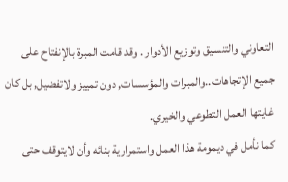التعاوني والتنسيق وتوزيع الأدوار . وقد قامت المبرة بالإنفتاح على جميع الإتجاهات..والمبرات والمؤسسات, دون تمييز ولاتفضيل, بل كان غايتها العمل التطوعي والخيري.
كما نأمل في ديمومة هذا العمل واستمرارية بنائه وأن لايتوقف حتى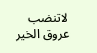لاتنضب عروق الخير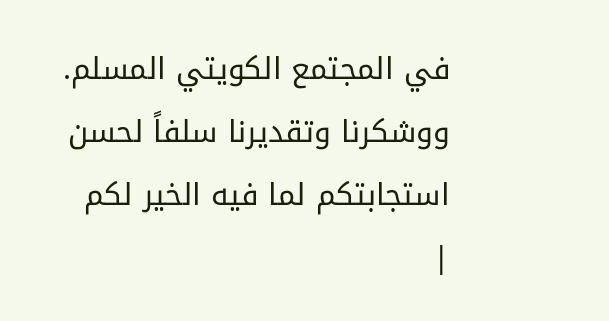في المجتمع الكويتي المسلم. ووشكرنا وتقديرنا سلفاً لحسن استجابتكم لما فيه الخير لكم
|